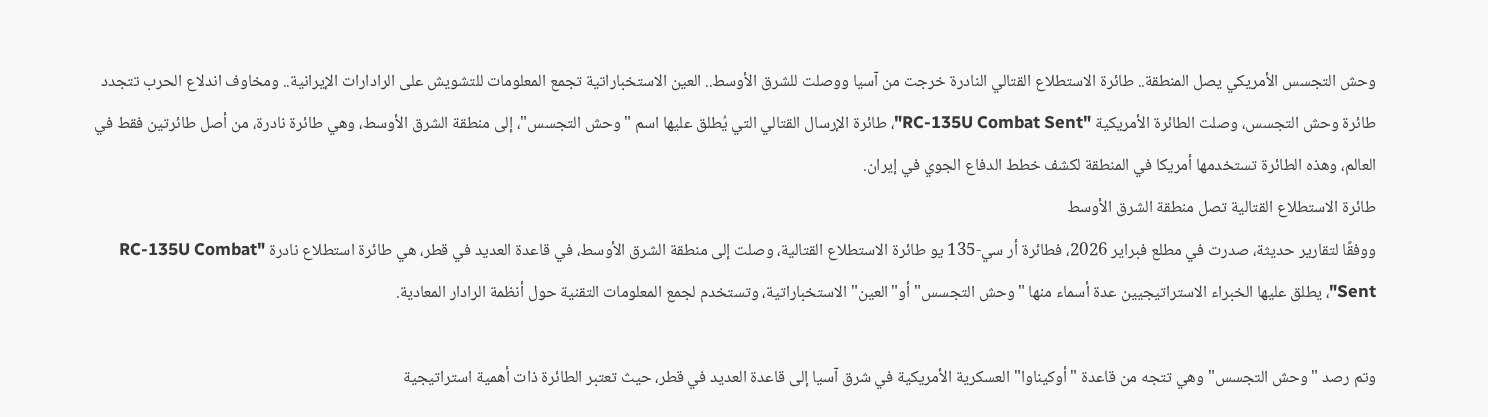وحش التجسس الأمريكي يصل المنطقة.. طائرة الاستطلاع القتالي النادرة خرجت من آسيا ووصلت للشرق الأوسط.. العين الاستخباراتية تجمع المعلومات للتشويش على الرادارات الإيرانية.. ومخاوف اندلاع الحرب تتجدد
طائرة وحش التجسس، وصلت الطائرة الأمريكية "RC-135U Combat Sent"، طائرة الإرسال القتالي التي يُطلق عليها اسم "وحش التجسس"، إلى منطقة الشرق الأوسط، وهي طائرة نادرة، من أصل طائرتين فقط في العالم، وهذه الطائرة تستخدمها أمريكا في المنطقة لكشف خطط الدفاع الجوي في إيران.
طائرة الاستطلاع القتالية تصل منطقة الشرق الأوسط
ووفقًا لتقارير حديثة، صدرت في مطلع فبراير 2026، فطائرة أر سي-135 يو طائرة الاستطلاع القتالية، وصلت إلى منطقة الشرق الأوسط، في قاعدة العديد في قطر، هي طائرة استطلاع نادرة "RC-135U Combat Sent"، يطلق عليها الخبراء الاستراتيجيين عدة أسماء منها "وحش التجسس" أو"العين" الاستخباراتية، وتستخدم لجمع المعلومات التقنية حول أنظمة الرادار المعادية.

وتم رصد "وحش التجسس" وهي تتجه من قاعدة "أوكيناوا" العسكرية الأمريكية في شرق آسيا إلى قاعدة العديد في قطر، حيث تعتبر الطائرة ذات أهمية استراتيجية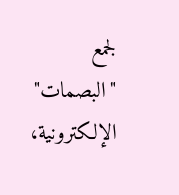لجمع "البصمات" الإلكترونية،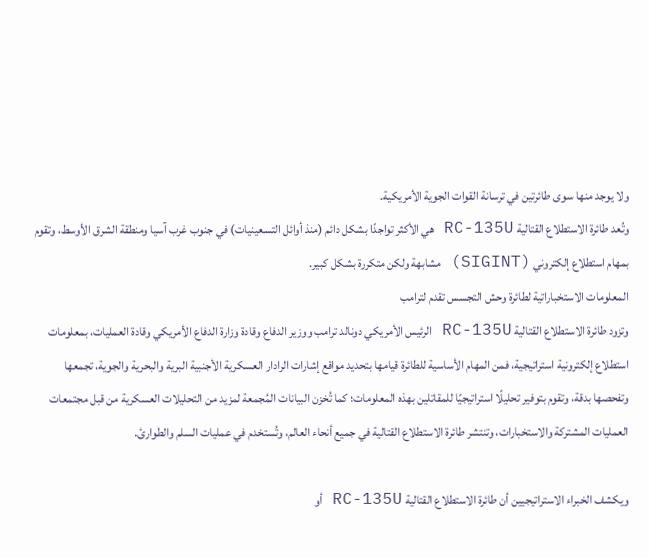ولا يوجد منها سوى طائرتين في ترسانة القوات الجوية الأمريكية.
وتُعد طائرة الاستطلاع القتالية RC-135U هي الأكثر تواجدًا بشكل دائم (منذ أوائل التسعينيات) في جنوب غرب آسيا ومنطقة الشرق الأوسط، وتقوم بمهام استطلاع إلكتروني (SIGINT) مشابهة ولكن متكررة بشكل كبير.
المعلومات الاستخباراتية لطائرة وحش التجسس تقدم لترامب
وتزود طائرة الاستطلاع القتالية RC-135U الرئيس الأمريكي دونالد ترامب ووزير الدفاع وقادة وزارة الدفاع الأمريكي وقادة العمليات، بمعلومات استطلاع إلكترونية استراتيجية، فمن المهام الأساسية للطائرة قيامها بتحديد مواقع إشارات الرادار العسكرية الأجنبية البرية والبحرية والجوية، تجمعها وتفحصها بدقة، وتقوم بتوفير تحليلًا استراتيجيًا للمقاتلين بهذه المعلومات؛ كما تُخزن البيانات المُجمعة لمزيد من التحليلات العسكرية من قبل مجتمعات العمليات المشتركة والاستخبارات، وتنتشر طائرة الاستطلاع القتالية في جميع أنحاء العالم، وتُستخدم في عمليات السلم والطوارئ.

ويكشف الخبراء الاستراتيجيين أن طائرة الاستطلاع القتالية RC-135U أو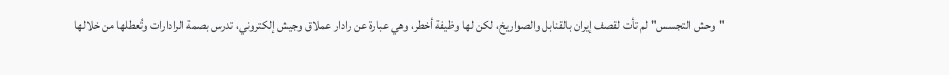"وحش التجسس" لم تأت لقصف إيران بالقنابل والصواريخ، لكن لها وظيفة أخطر، وهي عبارة عن رادار عملاق وجيش إلكتروني، تدرس بصمة الرادارات وتُعطلها من خلالها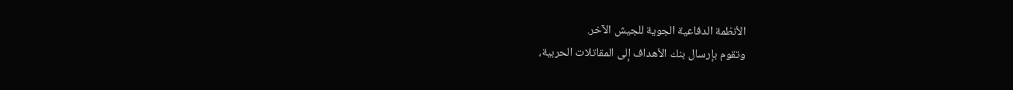الأنظمة الدفاعية الجوية للجيش الآخر.
وتقوم بإرسال بنك الأهداف إلى المقاتلات الحربية،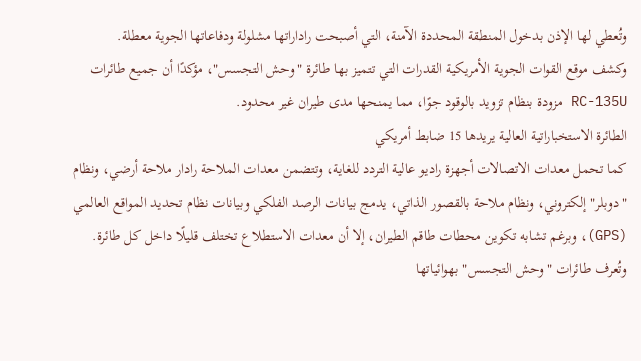وتُعطي لها الإذن بدخول المنطقة المحددة الآمنة، التي أصبحت راداراتها مشلولة ودفاعاتها الجوية معطلة.
وكشف موقع القوات الجوية الأمريكية القدرات التي تتميز بها طائرة "وحش التجسس"، مؤكدًا أن جميع طائرات RC-135U مزودة بنظام تزويد بالوقود جوًا، مما يمنحها مدى طيران غير محدود.
الطائرة الاستخباراتية العالية يريدها 15 ضابط أمريكي
كما تحمل معدات الاتصالات أجهزة راديو عالية التردد للغاية، وتتضمن معدات الملاحة رادار ملاحة أرضي، ونظام "دوبلر" إلكتروني، ونظام ملاحة بالقصور الذاتي، يدمج بيانات الرصد الفلكي وبيانات نظام تحديد المواقع العالمي (GPS)، وبرغم تشابه تكوين محطات طاقم الطيران، إلا أن معدات الاستطلاع تختلف قليلًا داخل كل طائرة.
وتُعرف طائرات "وحش التجسس" بهوائياتها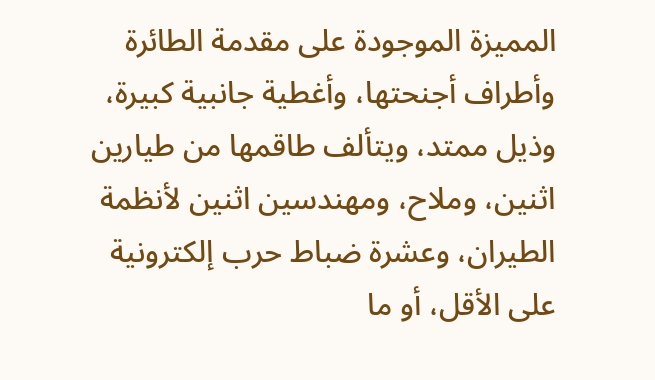المميزة الموجودة على مقدمة الطائرة وأطراف أجنحتها، وأغطية جانبية كبيرة، وذيل ممتد، ويتألف طاقمها من طيارين اثنين، وملاح، ومهندسين اثنين لأنظمة الطيران، وعشرة ضباط حرب إلكترونية على الأقل، أو ما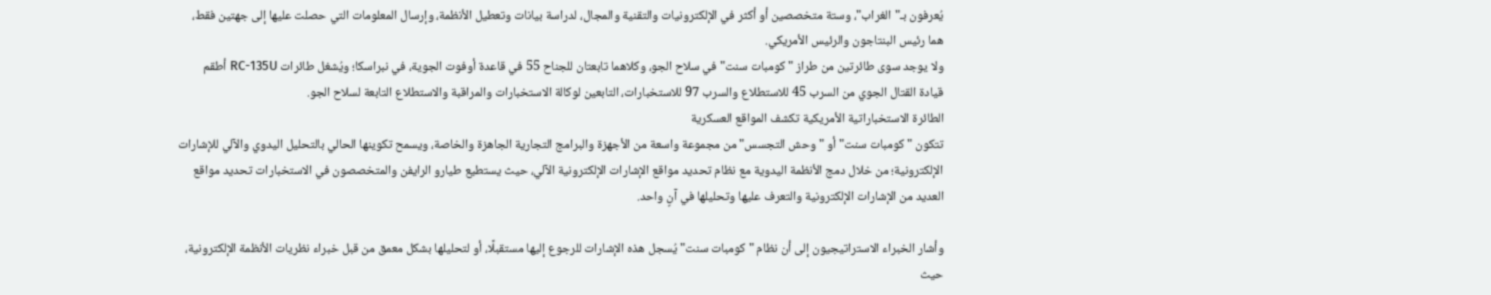يُعرفون بـ"الغراب"، وستة متخصصين أو أكثر في الإلكترونيات والتقنية والمجال، لدراسة بيانات وتعطيل الأنظمة، وإرسال المعلومات التي حصلت عليها إلى جهتين فقط، هما رئيس البنتاجون والرئيس الأمريكي.
ولا يوجد سوى طائرتين من طراز "كومبات سنت" في سلاح الجو، وكلاهما تابعتان للجناح 55 في قاعدة أوفوت الجوية، في نبراسكا؛ ويُشغل طائرات RC-135U أطقم قيادة القتال الجوي من السرب 45 للاستطلاع والسرب 97 للاستخبارات، التابعين لوكالة الاستخبارات والمراقبة والاستطلاع التابعة لسلاح الجو.
الطائرة الاستخباراتية الأمريكية تكشف المواقع العسكرية
تتكون "كومبات سنت" أو "وحش التجسس" من مجموعة واسعة من الأجهزة والبرامج التجارية الجاهزة والخاصة، ويسمح تكوينها الحالي بالتحليل اليدوي والآلي للإشارات الإلكترونية؛ من خلال دمج الأنظمة اليدوية مع نظام تحديد مواقع الإشارات الإلكترونية الآلي، حيث يستطيع طيارو الرايفن والمتخصصون في الاستخبارات تحديد مواقع العديد من الإشارات الإلكترونية والتعرف عليها وتحليلها في آنٍ واحد.

وأشار الخبراء الاستراتيجيون إلى أن نظام "كومبات سنت" يُسجل هذه الإشارات للرجوع إليها مستقبلًا، أو لتحليلها بشكل معمق من قبل خبراء نظريات الأنظمة الإلكترونية، حيث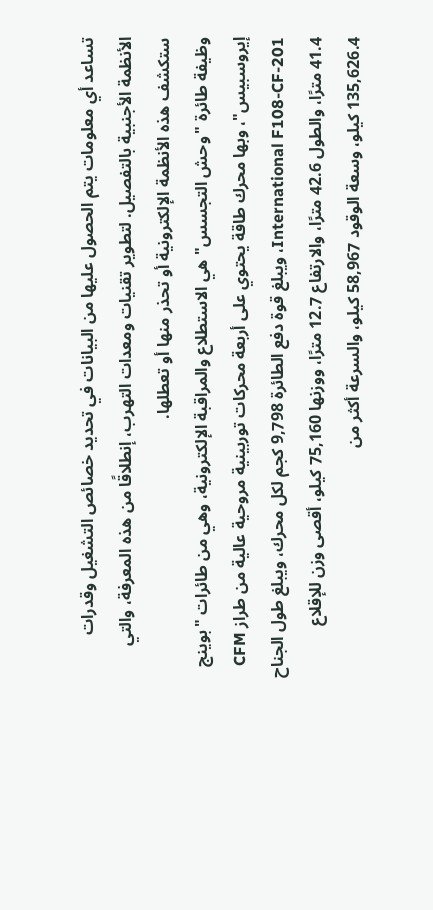تساعد أي معلومات يتم الحصول عليها من البيانات في تحديد خصائص التشغيل وقدرات الأنظمة الأجنبية بالتفصيل. لتطوير تقنيات ومعدات التهرب، إنطلاقًا من هذه المعرفة، والتي ستكشف هذه الأنظمة الإلكترونية أو تحذر منها أو تعطلها.
وظيفة طائرة "وحش التجسس" هي الاستطلاع والمراقبة الإلكترونية، وهي من طائرات "بوينج إيروسبيس"، وبها محرك طاقة يحتوي على أربعة محركات توربينية مروحية عالية من طراز CFM International F108-CF-201، ويبلغ قوة دفع الطائرة 9,798 كجم لكل محرك، ويبلغ طول الجناح 41.4 مترًا، والطول 42.6 مترًا، والارتفاع 12.7 مترًا، ووزنها 75,160 كيلو، أقصى وزن للإقلاع 135,626.4 كيلو، وسعة الوقود 58,967 كيلو، والسرعة أكثر من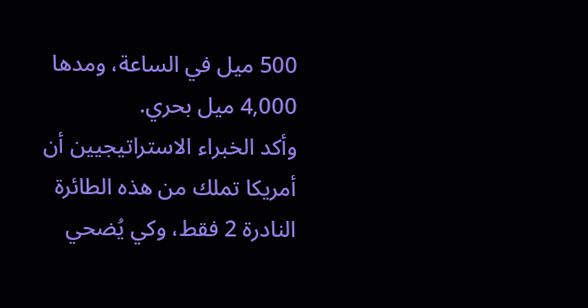500 ميل في الساعة، ومدها 4,000 ميل بحري.
وأكد الخبراء الاستراتيجيين أن أمريكا تملك من هذه الطائرة النادرة 2 فقط، وكي يُضحي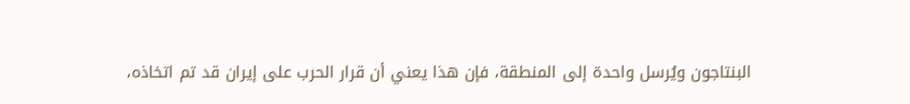البنتاجون ويُرسل واحدة إلى المنطقة، فإن هذا يعني أن قرار الحرب على إيران قد تم اتخاذه،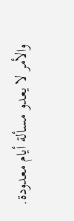والأمر لا يعدو مسألة أيام معدودة.